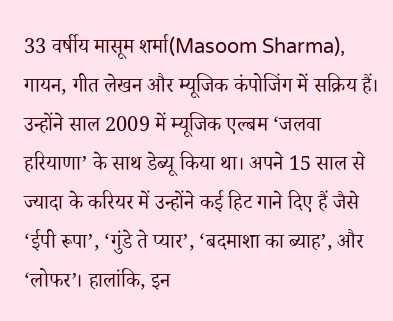33 वर्षीय मासूम शर्मा(Masoom Sharma), गायन, गीत लेखन और म्यूजिक कंपोजिंग में सक्रिय हैं। उन्होंने साल 2009 में म्यूजिक एल्बम ‘जलवा हरियाणा’ के साथ डेब्यू किया था। अपने 15 साल से ज्यादा के करियर में उन्होंने कई हिट गाने दिए हैं जैसे ‘ईपी रूपा’, ‘गुंडे ते प्यार’, ‘बदमाशा का ब्याह’, और ‘लोफर’। हालांकि, इन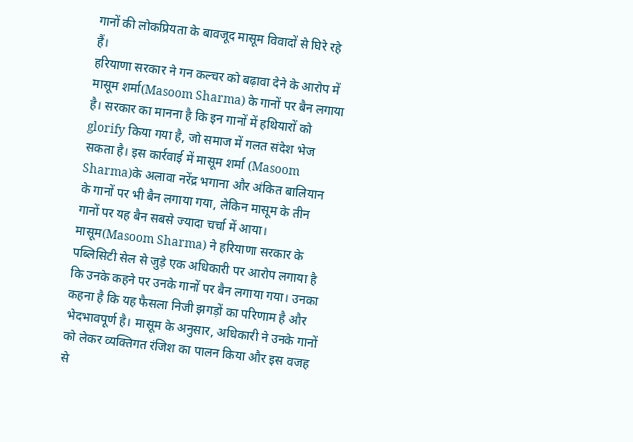गानों की लोकप्रियता के बावजूद मासूम विवादों से घिरे रहे हैं।
हरियाणा सरकार ने गन कल्चर को बढ़ावा देने के आरोप में मासूम शर्मा(Masoom Sharma) के गानों पर बैन लगाया है। सरकार का मानना है कि इन गानों में हथियारों को glorify किया गया है, जो समाज में गलत संदेश भेज सकता है। इस कार्रवाई में मासूम शर्मा (Masoom Sharma)के अलावा नरेंद्र भगाना और अंकित बालियान के गानों पर भी बैन लगाया गया, लेकिन मासूम के तीन गानों पर यह बैन सबसे ज्यादा चर्चा में आया।
मासूम(Masoom Sharma) ने हरियाणा सरकार के पब्लिसिटी सेल से जुड़े एक अधिकारी पर आरोप लगाया है कि उनके कहने पर उनके गानों पर बैन लगाया गया। उनका कहना है कि यह फैसला निजी झगड़ों का परिणाम है और भेदभावपूर्ण है। मासूम के अनुसार, अधिकारी ने उनके गानों को लेकर व्यक्तिगत रंजिश का पालन किया और इस वजह से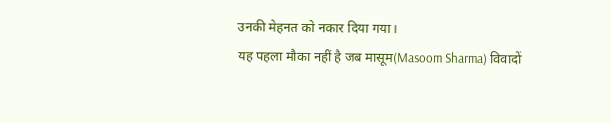उनकी मेहनत को नकार दिया गया।
यह पहला मौका नहीं है जब मासूम(Masoom Sharma) विवादों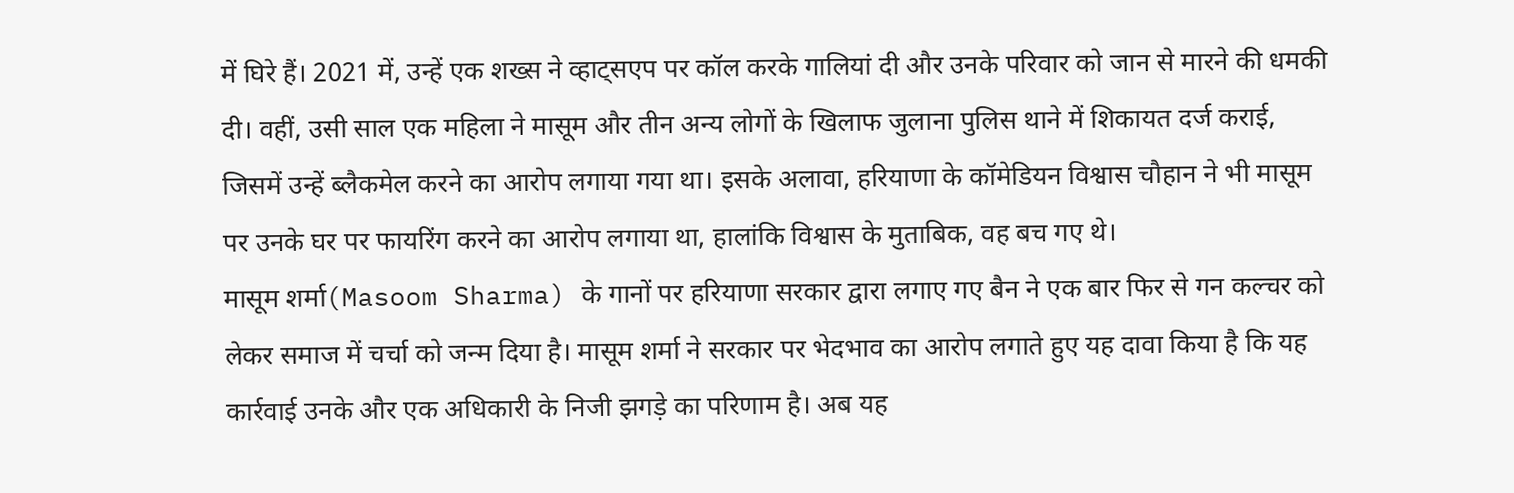में घिरे हैं। 2021 में, उन्हें एक शख्स ने व्हाट्सएप पर कॉल करके गालियां दी और उनके परिवार को जान से मारने की धमकी दी। वहीं, उसी साल एक महिला ने मासूम और तीन अन्य लोगों के खिलाफ जुलाना पुलिस थाने में शिकायत दर्ज कराई, जिसमें उन्हें ब्लैकमेल करने का आरोप लगाया गया था। इसके अलावा, हरियाणा के कॉमेडियन विश्वास चौहान ने भी मासूम पर उनके घर पर फायरिंग करने का आरोप लगाया था, हालांकि विश्वास के मुताबिक, वह बच गए थे।
मासूम शर्मा(Masoom Sharma) के गानों पर हरियाणा सरकार द्वारा लगाए गए बैन ने एक बार फिर से गन कल्चर को लेकर समाज में चर्चा को जन्म दिया है। मासूम शर्मा ने सरकार पर भेदभाव का आरोप लगाते हुए यह दावा किया है कि यह कार्रवाई उनके और एक अधिकारी के निजी झगड़े का परिणाम है। अब यह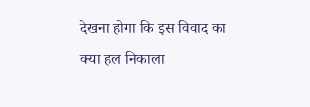देखना होगा कि इस विवाद का क्या हल निकाला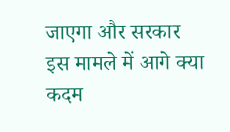जाएगा और सरकार इस मामले में आगे क्या कदम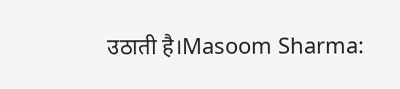उठाती है।Masoom Sharma: